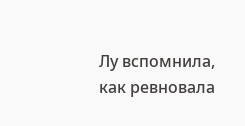Лу вспомнила, как ревновала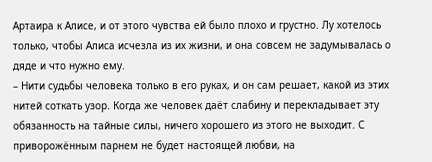Артаира к Алисе, и от этого чувства ей было плохо и грустно. Лу хотелось только, чтобы Алиса исчезла из их жизни, и она совсем не задумывалась о дяде и что нужно ему.
– Нити судьбы человека только в его руках, и он сам решает, какой из этих нитей соткать узор. Когда же человек даёт слабину и перекладывает эту обязанность на тайные силы, ничего хорошего из этого не выходит. С приворожённым парнем не будет настоящей любви, на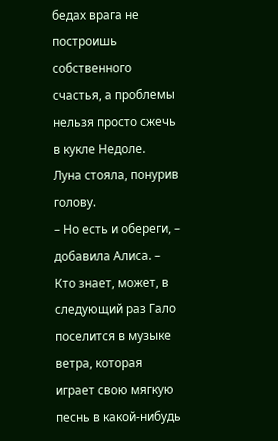бедах врага не построишь собственного счастья, а проблемы нельзя просто сжечь в кукле Недоле.
Луна стояла, понурив голову.
– Но есть и обереги, – добавила Алиса. – Кто знает, может, в следующий раз Гало поселится в музыке ветра, которая играет свою мягкую песнь в какой-нибудь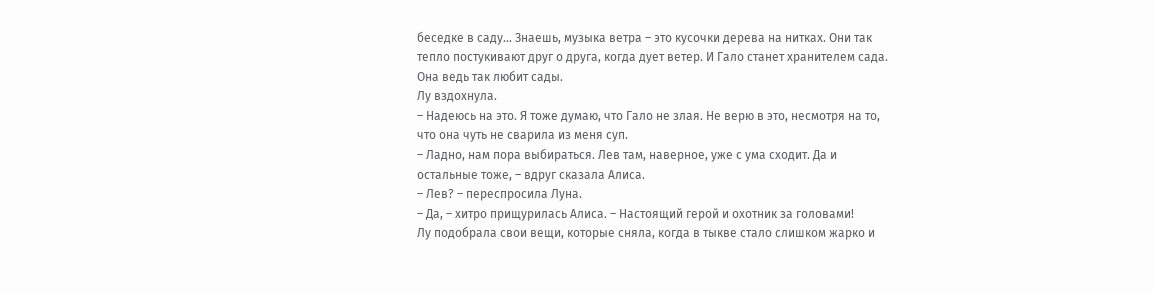беседке в саду… Знаешь, музыка ветра – это кусочки дерева на нитках. Они так тепло постукивают друг о друга, когда дует ветер. И Гало станет хранителем сада. Она ведь так любит сады.
Лу вздохнула.
– Надеюсь на это. Я тоже думаю, что Гало не злая. Не верю в это, несмотря на то, что она чуть не сварила из меня суп.
– Ладно, нам пора выбираться. Лев там, наверное, уже с ума сходит. Да и остальные тоже, – вдруг сказала Алиса.
– Лев? – переспросила Луна.
– Да, – хитро прищурилась Алиса. – Настоящий герой и охотник за головами!
Лу подобрала свои вещи, которые сняла, когда в тыкве стало слишком жарко и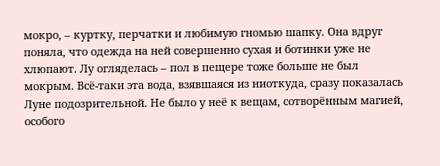мокро, – куртку, перчатки и любимую гномью шапку. Она вдруг поняла, что одежда на ней совершенно сухая и ботинки уже не хлюпают. Лу огляделась – пол в пещере тоже больше не был мокрым. Всё-таки эта вода, взявшаяся из ниоткуда, сразу показалась Луне подозрительной. Не было у неё к вещам, сотворённым магией, особого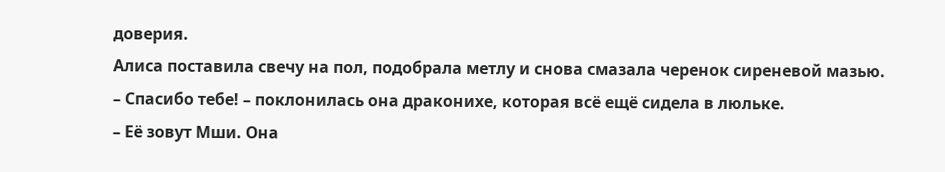доверия.
Алиса поставила свечу на пол, подобрала метлу и снова смазала черенок сиреневой мазью.
– Спасибо тебе! – поклонилась она драконихе, которая всё ещё сидела в люльке.
– Её зовут Мши. Она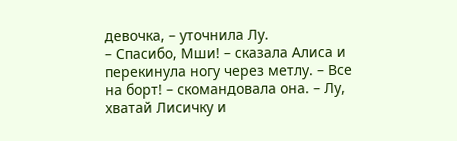девочка, – уточнила Лу.
– Спасибо, Мши! – сказала Алиса и перекинула ногу через метлу. – Все на борт! – скомандовала она. – Лу, хватай Лисичку и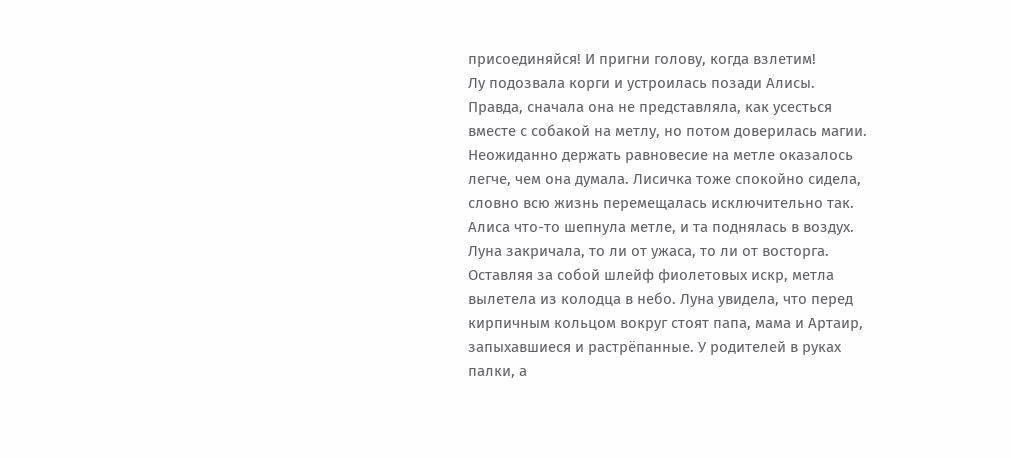присоединяйся! И пригни голову, когда взлетим!
Лу подозвала корги и устроилась позади Алисы. Правда, сначала она не представляла, как усесться вместе с собакой на метлу, но потом доверилась магии. Неожиданно держать равновесие на метле оказалось легче, чем она думала. Лисичка тоже спокойно сидела, словно всю жизнь перемещалась исключительно так.
Алиса что-то шепнула метле, и та поднялась в воздух. Луна закричала, то ли от ужаса, то ли от восторга.
Оставляя за собой шлейф фиолетовых искр, метла вылетела из колодца в небо. Луна увидела, что перед кирпичным кольцом вокруг стоят папа, мама и Артаир, запыхавшиеся и растрёпанные. У родителей в руках палки, а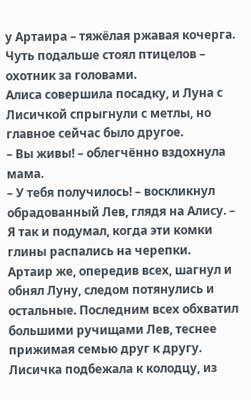у Артаира – тяжёлая ржавая кочерга. Чуть подальше стоял птицелов – охотник за головами.
Алиса совершила посадку, и Луна с Лисичкой спрыгнули с метлы, но главное сейчас было другое.
– Вы живы! – облегчённо вздохнула мама.
– У тебя получилось! – воскликнул обрадованный Лев, глядя на Алису. – Я так и подумал, когда эти комки глины распались на черепки.
Артаир же, опередив всех, шагнул и обнял Луну, следом потянулись и остальные. Последним всех обхватил большими ручищами Лев, теснее прижимая семью друг к другу.
Лисичка подбежала к колодцу, из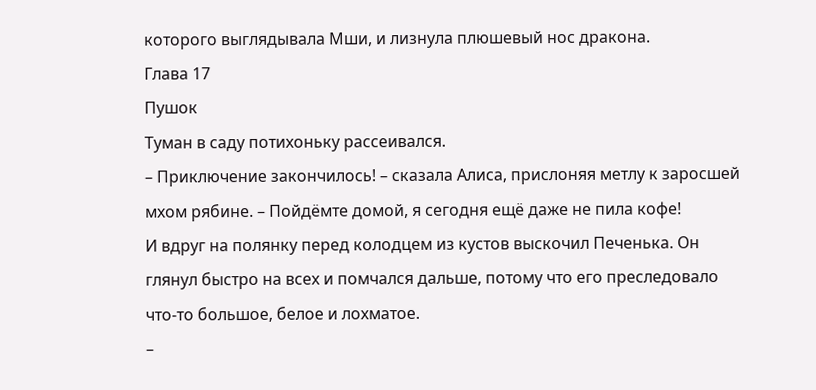которого выглядывала Мши, и лизнула плюшевый нос дракона.
Глава 17
Пушок
Туман в саду потихоньку рассеивался.
– Приключение закончилось! – сказала Алиса, прислоняя метлу к заросшей мхом рябине. – Пойдёмте домой, я сегодня ещё даже не пила кофе!
И вдруг на полянку перед колодцем из кустов выскочил Печенька. Он глянул быстро на всех и помчался дальше, потому что его преследовало что-то большое, белое и лохматое.
–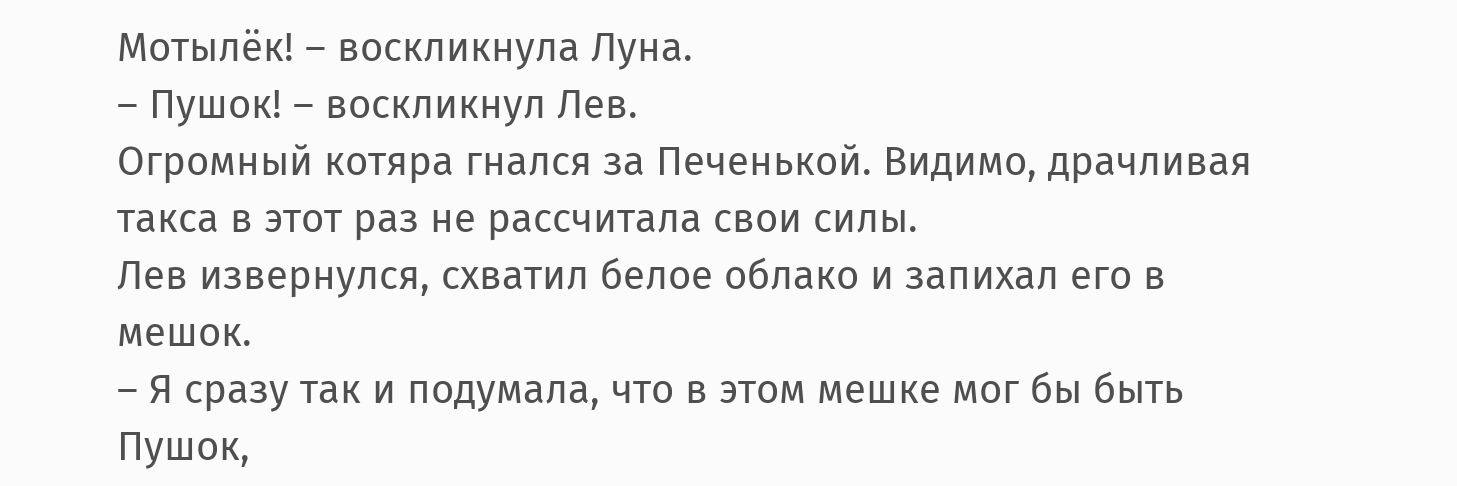Мотылёк! – воскликнула Луна.
– Пушок! – воскликнул Лев.
Огромный котяра гнался за Печенькой. Видимо, драчливая такса в этот раз не рассчитала свои силы.
Лев извернулся, схватил белое облако и запихал его в мешок.
– Я сразу так и подумала, что в этом мешке мог бы быть Пушок,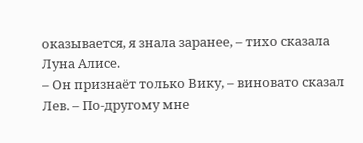оказывается, я знала заранее, – тихо сказала Луна Алисе.
– Он признаёт только Вику, – виновато сказал Лев. – По-другому мне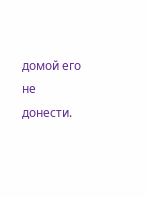домой его не донести.